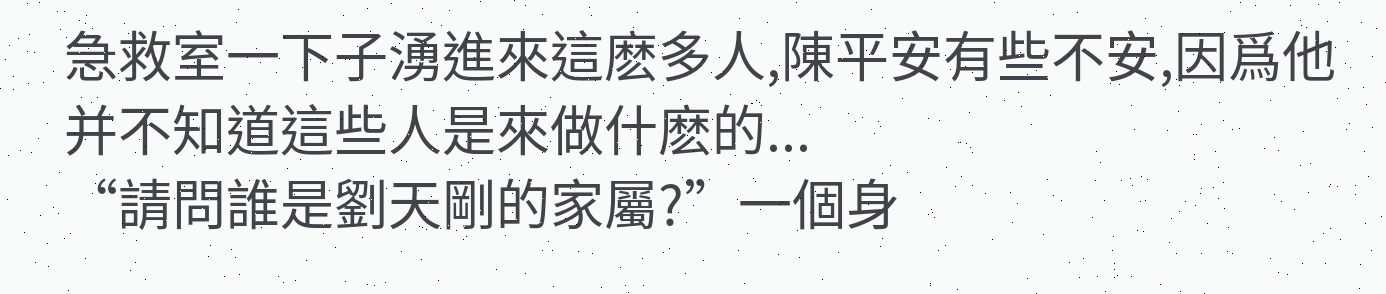急救室一下子湧進來這麽多人,陳平安有些不安,因爲他并不知道這些人是來做什麽的...
“請問誰是劉天剛的家屬?”一個身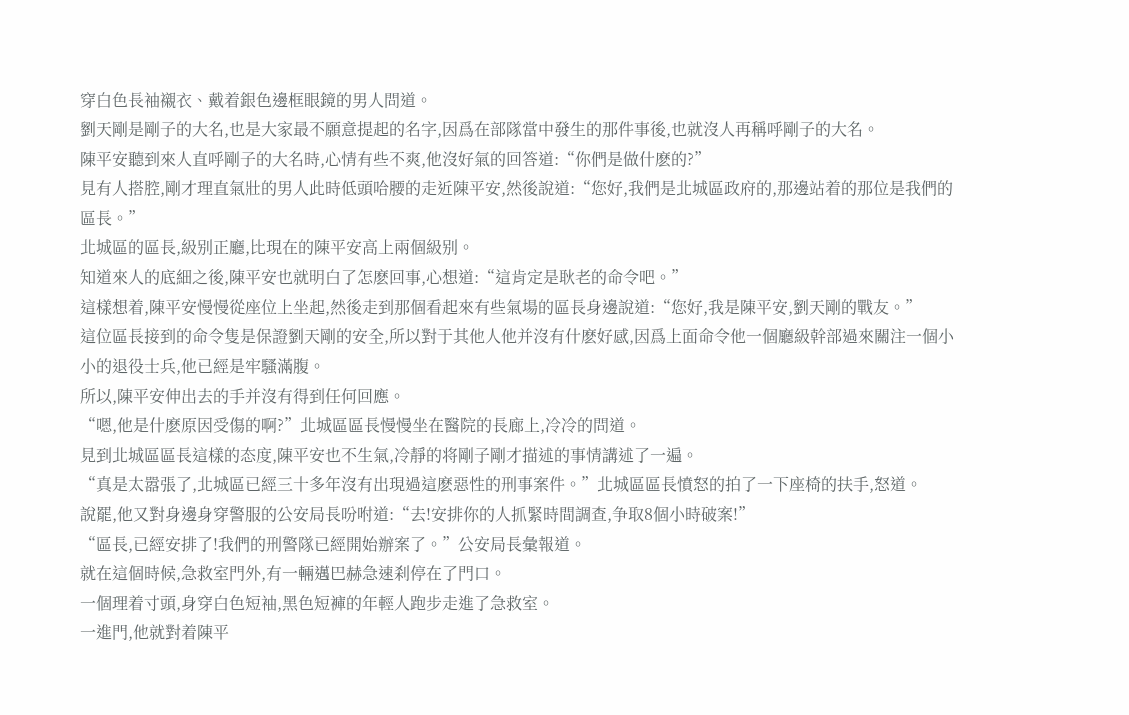穿白色長袖襯衣、戴着銀色邊框眼鏡的男人問道。
劉天剛是剛子的大名,也是大家最不願意提起的名字,因爲在部隊當中發生的那件事後,也就沒人再稱呼剛子的大名。
陳平安聽到來人直呼剛子的大名時,心情有些不爽,他沒好氣的回答道:“你們是做什麽的?”
見有人搭腔,剛才理直氣壯的男人此時低頭哈腰的走近陳平安,然後說道:“您好,我們是北城區政府的,那邊站着的那位是我們的區長。”
北城區的區長,級别正廳,比現在的陳平安高上兩個級别。
知道來人的底細之後,陳平安也就明白了怎麽回事,心想道:“這肯定是耿老的命令吧。”
這樣想着,陳平安慢慢從座位上坐起,然後走到那個看起來有些氣場的區長身邊說道:“您好,我是陳平安,劉天剛的戰友。”
這位區長接到的命令隻是保證劉天剛的安全,所以對于其他人他并沒有什麽好感,因爲上面命令他一個廳級幹部過來關注一個小小的退役士兵,他已經是牢騷滿腹。
所以,陳平安伸出去的手并沒有得到任何回應。
“嗯,他是什麽原因受傷的啊?”北城區區長慢慢坐在醫院的長廊上,冷冷的問道。
見到北城區區長這樣的态度,陳平安也不生氣,冷靜的将剛子剛才描述的事情講述了一遍。
“真是太嚣張了,北城區已經三十多年沒有出現過這麽惡性的刑事案件。”北城區區長憤怒的拍了一下座椅的扶手,怒道。
說罷,他又對身邊身穿警服的公安局長吩咐道:“去!安排你的人抓緊時間調查,争取8個小時破案!”
“區長,已經安排了!我們的刑警隊已經開始辦案了。”公安局長彙報道。
就在這個時候,急救室門外,有一輛邁巴赫急速刹停在了門口。
一個理着寸頭,身穿白色短袖,黑色短褲的年輕人跑步走進了急救室。
一進門,他就對着陳平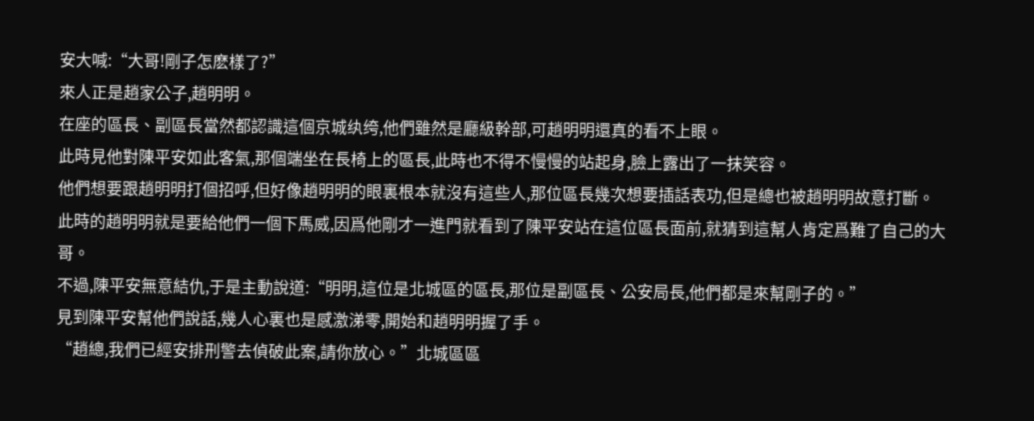安大喊:“大哥!剛子怎麽樣了?”
來人正是趙家公子,趙明明。
在座的區長、副區長當然都認識這個京城纨绔,他們雖然是廳級幹部,可趙明明還真的看不上眼。
此時見他對陳平安如此客氣,那個端坐在長椅上的區長,此時也不得不慢慢的站起身,臉上露出了一抹笑容。
他們想要跟趙明明打個招呼,但好像趙明明的眼裏根本就沒有這些人,那位區長幾次想要插話表功,但是總也被趙明明故意打斷。
此時的趙明明就是要給他們一個下馬威,因爲他剛才一進門就看到了陳平安站在這位區長面前,就猜到這幫人肯定爲難了自己的大哥。
不過,陳平安無意結仇,于是主動說道:“明明,這位是北城區的區長,那位是副區長、公安局長,他們都是來幫剛子的。”
見到陳平安幫他們說話,幾人心裏也是感激涕零,開始和趙明明握了手。
“趙總,我們已經安排刑警去偵破此案,請你放心。”北城區區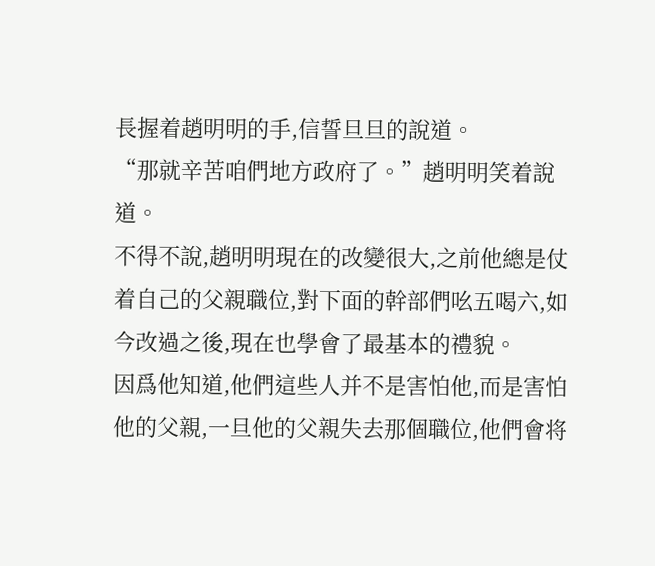長握着趙明明的手,信誓旦旦的說道。
“那就辛苦咱們地方政府了。”趙明明笑着說道。
不得不說,趙明明現在的改變很大,之前他總是仗着自己的父親職位,對下面的幹部們吆五喝六,如今改過之後,現在也學會了最基本的禮貌。
因爲他知道,他們這些人并不是害怕他,而是害怕他的父親,一旦他的父親失去那個職位,他們會将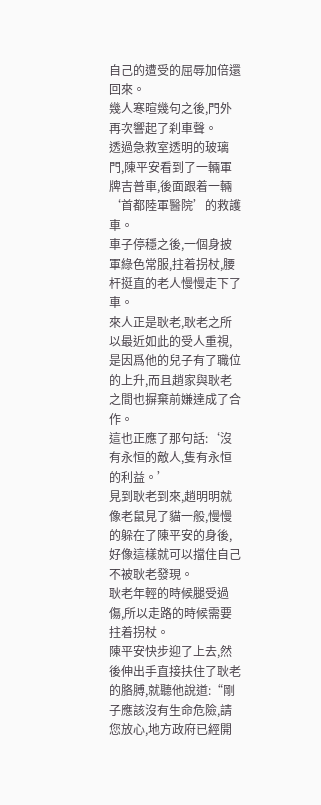自己的遭受的屈辱加倍還回來。
幾人寒暄幾句之後,門外再次響起了刹車聲。
透過急救室透明的玻璃門,陳平安看到了一輛軍牌吉普車,後面跟着一輛‘首都陸軍醫院’的救護車。
車子停穩之後,一個身披軍綠色常服,拄着拐杖,腰杆挺直的老人慢慢走下了車。
來人正是耿老,耿老之所以最近如此的受人重視,是因爲他的兒子有了職位的上升,而且趙家與耿老之間也摒棄前嫌達成了合作。
這也正應了那句話:‘沒有永恒的敵人,隻有永恒的利益。’
見到耿老到來,趙明明就像老鼠見了貓一般,慢慢的躲在了陳平安的身後,好像這樣就可以擋住自己不被耿老發現。
耿老年輕的時候腿受過傷,所以走路的時候需要拄着拐杖。
陳平安快步迎了上去,然後伸出手直接扶住了耿老的胳膊,就聽他說道:“剛子應該沒有生命危險,請您放心,地方政府已經開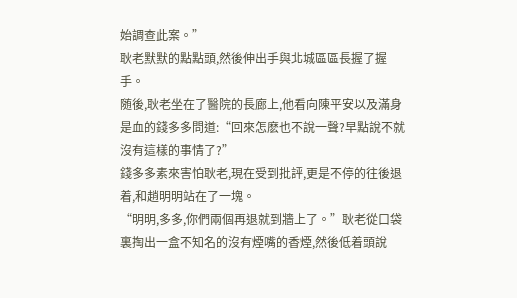始調查此案。”
耿老默默的點點頭,然後伸出手與北城區區長握了握手。
随後,耿老坐在了醫院的長廊上,他看向陳平安以及滿身是血的錢多多問道:“回來怎麽也不說一聲?早點說不就沒有這樣的事情了?”
錢多多素來害怕耿老,現在受到批評,更是不停的往後退着,和趙明明站在了一塊。
“明明,多多,你們兩個再退就到牆上了。”耿老從口袋裏掏出一盒不知名的沒有煙嘴的香煙,然後低着頭說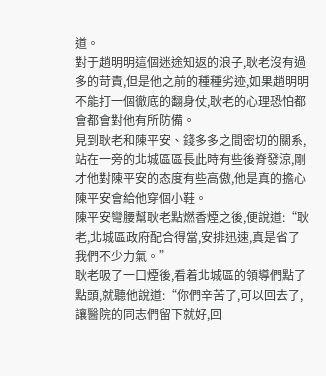道。
對于趙明明這個迷途知返的浪子,耿老沒有過多的苛責,但是他之前的種種劣迹,如果趙明明不能打一個徹底的翻身仗,耿老的心理恐怕都會都會對他有所防備。
見到耿老和陳平安、錢多多之間密切的關系,站在一旁的北城區區長此時有些後脊發涼,剛才他對陳平安的态度有些高傲,他是真的擔心陳平安會給他穿個小鞋。
陳平安彎腰幫耿老點燃香煙之後,便說道:“耿老,北城區政府配合得當,安排迅速,真是省了我們不少力氣。”
耿老吸了一口煙後,看着北城區的領導們點了點頭,就聽他說道:“你們辛苦了,可以回去了,讓醫院的同志們留下就好,回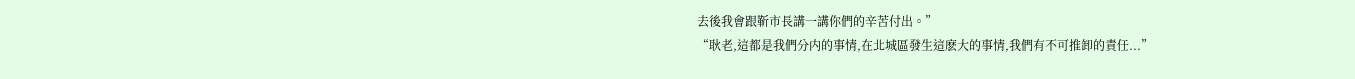去後我會跟靳市長講一講你們的辛苦付出。”
“耿老,這都是我們分内的事情,在北城區發生這麽大的事情,我們有不可推卸的責任...”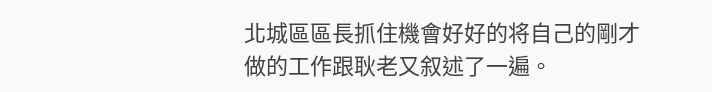北城區區長抓住機會好好的将自己的剛才做的工作跟耿老又叙述了一遍。